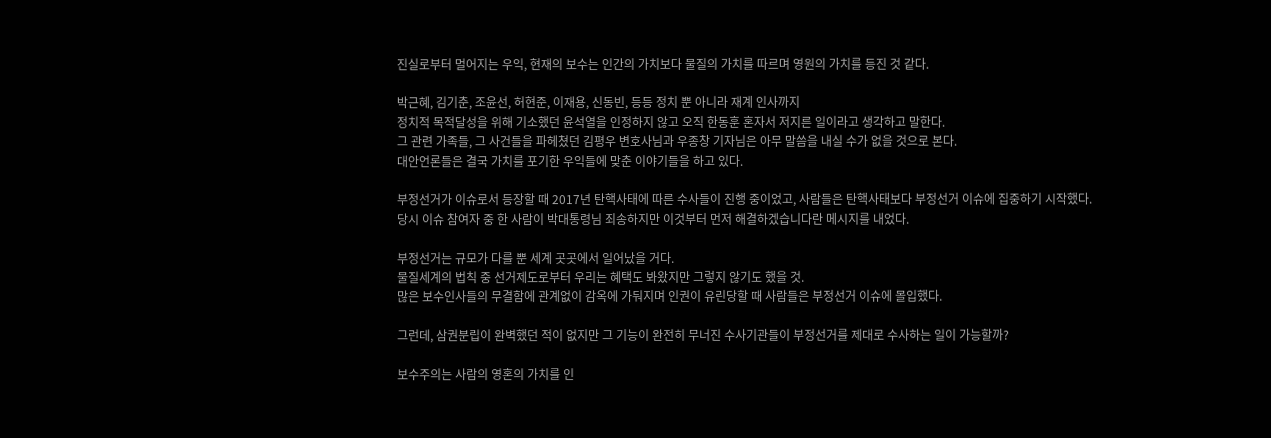진실로부터 멀어지는 우익, 현재의 보수는 인간의 가치보다 물질의 가치를 따르며 영원의 가치를 등진 것 같다.

박근혜, 김기춘, 조윤선, 허현준, 이재용, 신동빈, 등등 정치 뿐 아니라 재계 인사까지
정치적 목적달성을 위해 기소했던 윤석열을 인정하지 않고 오직 한동훈 혼자서 저지른 일이라고 생각하고 말한다.
그 관련 가족들, 그 사건들을 파헤쳤던 김평우 변호사님과 우종창 기자님은 아무 말씀을 내실 수가 없을 것으로 본다.
대안언론들은 결국 가치를 포기한 우익들에 맞춘 이야기들을 하고 있다.

부정선거가 이슈로서 등장할 때 2017년 탄핵사태에 따른 수사들이 진행 중이었고, 사람들은 탄핵사태보다 부정선거 이슈에 집중하기 시작했다.
당시 이슈 참여자 중 한 사람이 박대통령님 죄송하지만 이것부터 먼저 해결하겠습니다란 메시지를 내었다.

부정선거는 규모가 다를 뿐 세계 곳곳에서 일어났을 거다.
물질세계의 법칙 중 선거제도로부터 우리는 혜택도 봐왔지만 그렇지 않기도 했을 것.
많은 보수인사들의 무결함에 관계없이 감옥에 가둬지며 인권이 유린당할 때 사람들은 부정선거 이슈에 몰입했다.

그런데, 삼권분립이 완벽했던 적이 없지만 그 기능이 완전히 무너진 수사기관들이 부정선거를 제대로 수사하는 일이 가능할까?

보수주의는 사람의 영혼의 가치를 인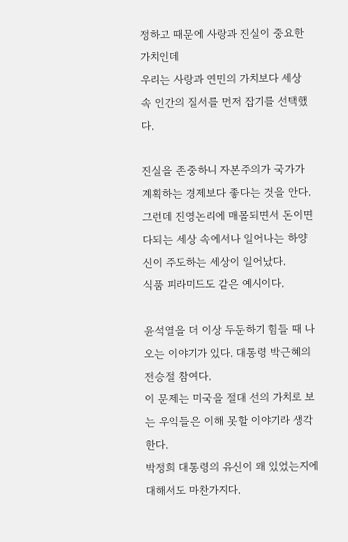정하고 때문에 사랑과 진실이 중요한 가치인데
우리는 사랑과 연민의 가치보다 세상 속 인간의 질서를 먼저 잡기를 선택했다.

진실을 존중하니 자본주의가 국가가 계획하는 경제보다 좋다는 것을 안다.
그런데 진영논리에 매몰되면서 돈이면 다되는 세상 속에서나 일어나는 하양신이 주도하는 세상이 일어났다.
식품 피라미드도 같은 예시이다.

윤석열을 더 이상 두둔하기 힘들 때 나오는 이야기가 있다. 대통령 박근혜의 전승절 참여다.
이 문제는 미국을 절대 선의 가치로 보는 우익들은 이해 못할 이야기라 생각한다.
박정희 대통령의 유신이 왜 있었는지에 대해서도 마찬가지다.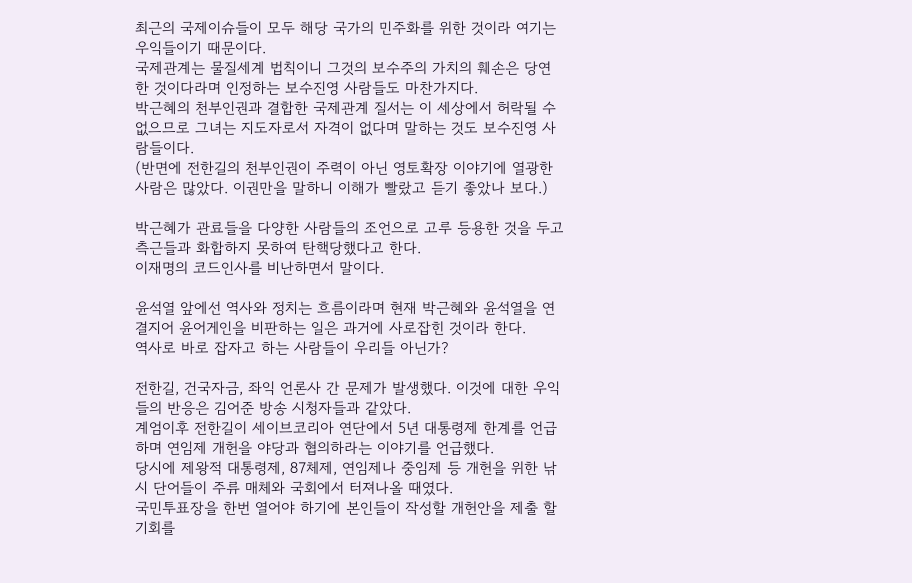최근의 국제이슈들이 모두 해당 국가의 민주화를 위한 것이라 여기는 우익들이기 때문이다.
국제관계는 물질세계 법칙이니 그것의 보수주의 가치의 훼손은 당연한 것이다라며 인정하는 보수진영 사람들도 마찬가지다.
박근혜의 천부인권과 결합한 국제관계 질서는 이 세상에서 허락될 수 없으므로 그녀는 지도자로서 자격이 없다며 말하는 것도 보수진영 사람들이다.
(반면에 전한길의 천부인권이 주력이 아닌 영토확장 이야기에 열광한 사람은 많았다. 이권만을 말하니 이해가 빨랐고 듣기 좋았나 보다.)

박근혜가 관료들을 다양한 사람들의 조언으로 고루 등용한 것을 두고 측근들과 화합하지 못하여 탄핵당했다고 한다.
이재명의 코드인사를 비난하면서 말이다.

윤석열 앞에선 역사와 정치는 흐름이라며 현재 박근혜와 윤석열을 연결지어 윤어게인을 비판하는 일은 과거에 사로잡힌 것이라 한다.
역사로 바로 잡자고 하는 사람들이 우리들 아닌가?

전한길, 건국자금, 좌익 언론사 간 문제가 발생했다. 이것에 대한 우익들의 반응은 김어준 방송 시청자들과 같았다.
계엄이후 전한길이 세이브코리아 연단에서 5년 대통령제 한계를 언급하며 연임제 개헌을 야당과 협의하라는 이야기를 언급했다.
당시에 제왕적 대통령제, 87체제, 연임제나 중임제 등 개헌을 위한 낚시 단어들이 주류 매체와 국회에서 터져나올 때였다.
국민투표장을 한번 열어야 하기에 본인들이 작성할 개헌안을 제출 할 기회를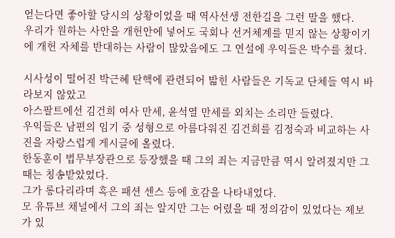얻는다면 좋아할 당시의 상황이었을 때 역사선생 전한길을 그런 말을 했다.
우리가 원하는 사안을 개헌안에 넣어도 국회나 선거체계를 믿지 않는 상황이기에 개헌 자체를 반대하는 사람이 많았음에도 그 연설에 우익들은 박수를 쳤다.

시사성이 떨어진 박근혜 탄핵에 관련되어 밟힌 사람들은 기독교 단체들 역시 바라보지 않았고
아스팔트에선 김건희 여사 만세, 윤석열 만세를 외치는 소리만 들렸다.
우익들은 남편의 임기 중 성형으로 아름다워진 김건희를 김정숙과 비교하는 사진을 자랑스럽게 게시글에 올렸다.
한동훈이 법무부장관으로 등장했을 때 그의 죄는 지금만큼 역시 알려졌지만 그 때는 칭송받았었다.
그가 롱다리라며 혹은 패션 센스 등에 호감을 나타내었다.
모 유튜브 채널에서 그의 죄는 알지만 그는 어렸을 때 정의감이 있었다는 제보가 있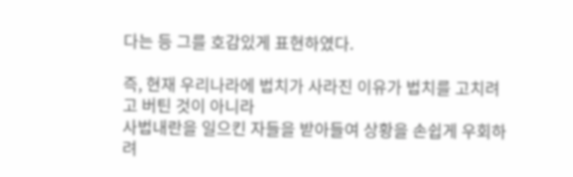다는 등 그를 호감있게 표현하였다.

즉, 현재 우리나라에 법치가 사라진 이유가 법치를 고치려고 버틴 것이 아니라
사법내란을 일으킨 자들을 받아들여 상황을 손쉽게 우회하려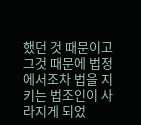했던 것 때문이고
그것 때문에 법정에서조차 법을 지키는 법조인이 사라지게 되었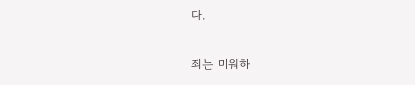다.

죄는 미워하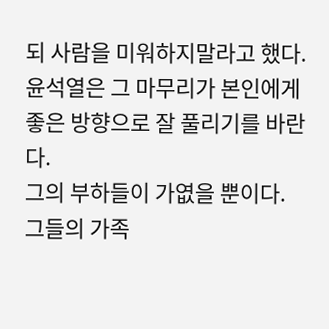되 사람을 미워하지말라고 했다. 윤석열은 그 마무리가 본인에게 좋은 방향으로 잘 풀리기를 바란다.
그의 부하들이 가엾을 뿐이다. 그들의 가족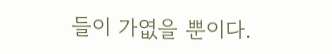들이 가엾을 뿐이다.